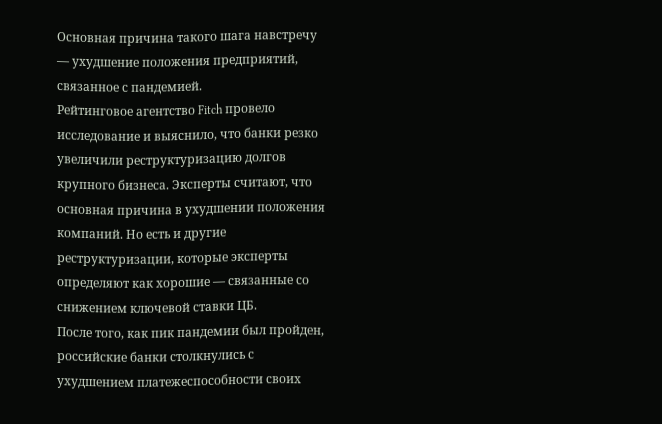Основная причина такого шага навстречу — ухудшение положения предприятий, связанное с пандемией.
Рейтинговое агентство Fitch провело исследование и выяснило, что банки резко увеличили реструктуризацию долгов крупного бизнеса. Эксперты считают, что основная причина в ухудшении положения компаний. Но есть и другие реструктуризации, которые эксперты определяют как хорошие — связанные со снижением ключевой ставки ЦБ.
После того, как пик пандемии был пройден, российские банки столкнулись с ухудшением платежеспособности своих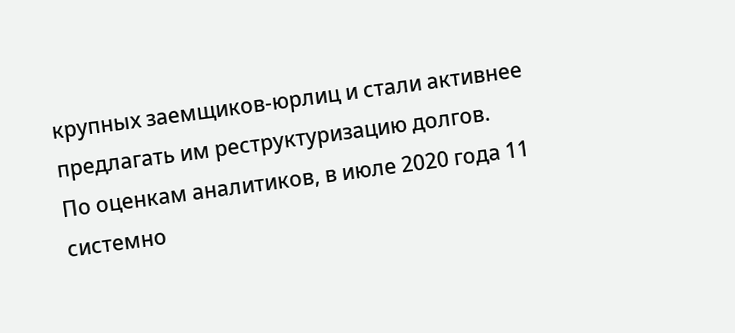крупных заемщиков-юрлиц и стали активнее предлагать им реструктуризацию долгов.
По оценкам аналитиков, в июле 2020 года 11 системно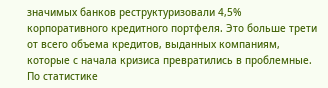значимых банков реструктуризовали 4,5% корпоративного кредитного портфеля. Это больше трети от всего объема кредитов, выданных компаниям, которые с начала кризиса превратились в проблемные. По статистике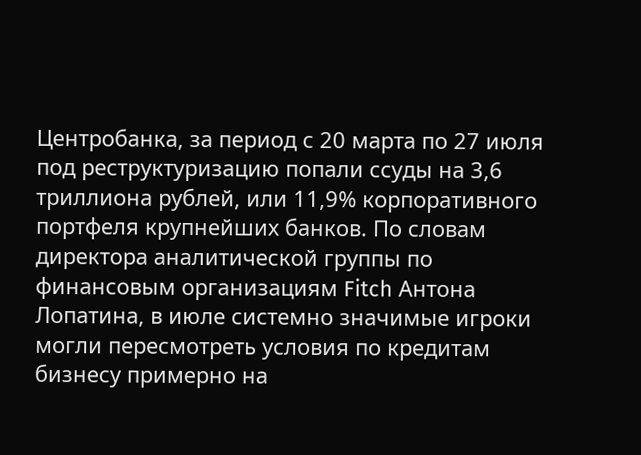Центробанка, за период с 20 марта по 27 июля под реструктуризацию попали ссуды на 3,6 триллиона рублей, или 11,9% корпоративного портфеля крупнейших банков. По словам директора аналитической группы по финансовым организациям Fitch Антона Лопатина, в июле системно значимые игроки могли пересмотреть условия по кредитам бизнесу примерно на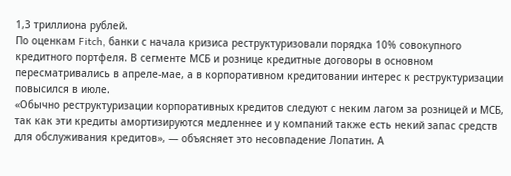1,3 триллиона рублей.
По оценкам Fitch, банки с начала кризиса реструктуризовали порядка 10% совокупного кредитного портфеля. В сегменте МСБ и рознице кредитные договоры в основном пересматривались в апреле-мае, а в корпоративном кредитовании интерес к реструктуризации повысился в июле.
«Обычно реструктуризации корпоративных кредитов следуют с неким лагом за розницей и МСБ, так как эти кредиты амортизируются медленнее и у компаний также есть некий запас средств для обслуживания кредитов», — объясняет это несовпадение Лопатин. А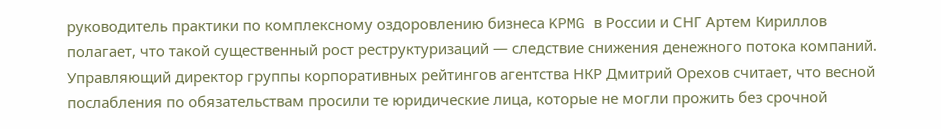руководитель практики по комплексному оздоровлению бизнеса KPMG в России и СНГ Артем Кириллов полагает, что такой существенный рост реструктуризаций — следствие снижения денежного потока компаний.
Управляющий директор группы корпоративных рейтингов агентства НКР Дмитрий Орехов считает, что весной послабления по обязательствам просили те юридические лица, которые не могли прожить без срочной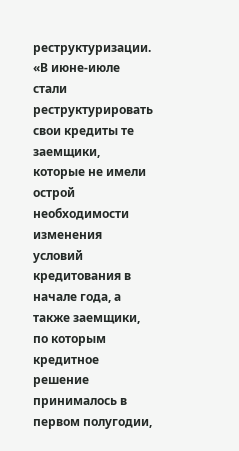реструктуризации. «В июне-июле стали реструктурировать свои кредиты те заемщики, которые не имели острой необходимости изменения условий кредитования в начале года, а также заемщики, по которым кредитное решение принималось в первом полугодии,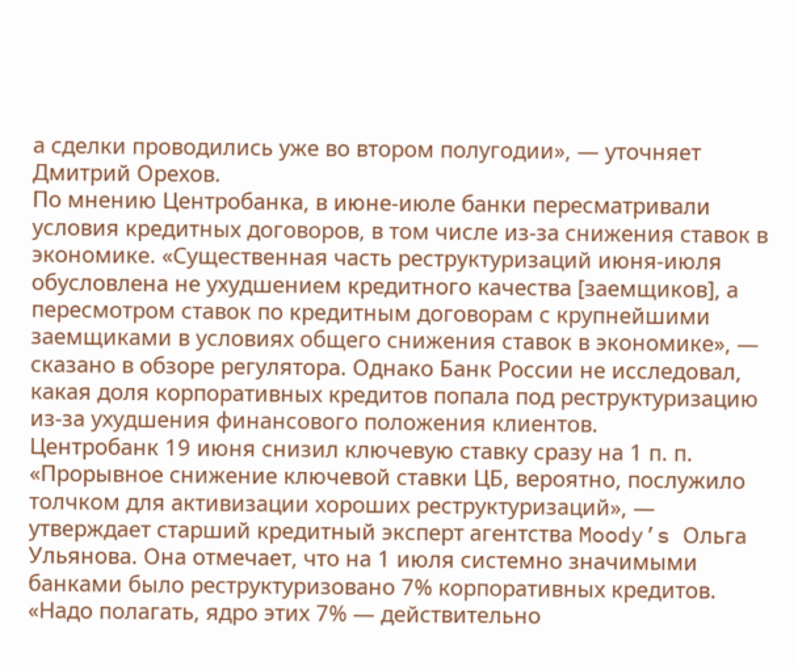а сделки проводились уже во втором полугодии», — уточняет Дмитрий Орехов.
По мнению Центробанка, в июне-июле банки пересматривали условия кредитных договоров, в том числе из-за снижения ставок в экономике. «Существенная часть реструктуризаций июня-июля обусловлена не ухудшением кредитного качества [заемщиков], а пересмотром ставок по кредитным договорам с крупнейшими заемщиками в условиях общего снижения ставок в экономике», — сказано в обзоре регулятора. Однако Банк России не исследовал, какая доля корпоративных кредитов попала под реструктуризацию из-за ухудшения финансового положения клиентов.
Центробанк 19 июня снизил ключевую ставку сразу на 1 п. п. «Прорывное снижение ключевой ставки ЦБ, вероятно, послужило толчком для активизации хороших реструктуризаций», — утверждает старший кредитный эксперт агентства Moody’s Ольга Ульянова. Она отмечает, что на 1 июля системно значимыми банками было реструктуризовано 7% корпоративных кредитов. «Надо полагать, ядро этих 7% — действительно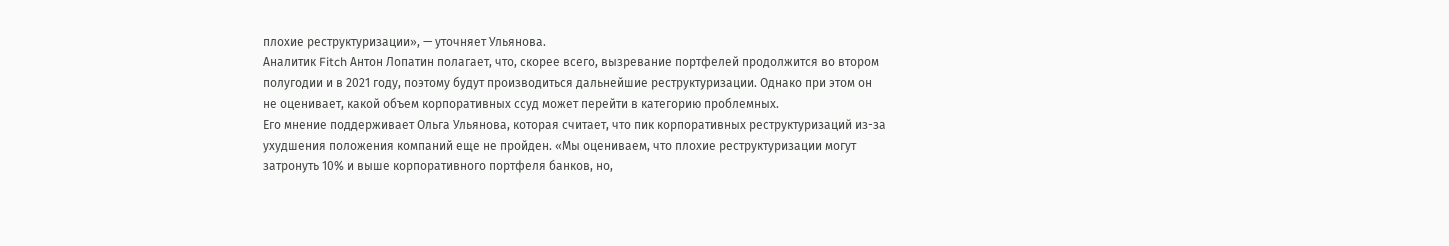плохие реструктуризации», — уточняет Ульянова.
Аналитик Fitch Антон Лопатин полагает, что, скорее всего, вызревание портфелей продолжится во втором полугодии и в 2021 году, поэтому будут производиться дальнейшие реструктуризации. Однако при этом он не оценивает, какой объем корпоративных ссуд может перейти в категорию проблемных.
Его мнение поддерживает Ольга Ульянова, которая считает, что пик корпоративных реструктуризаций из-за ухудшения положения компаний еще не пройден. «Мы оцениваем, что плохие реструктуризации могут затронуть 10% и выше корпоративного портфеля банков, но,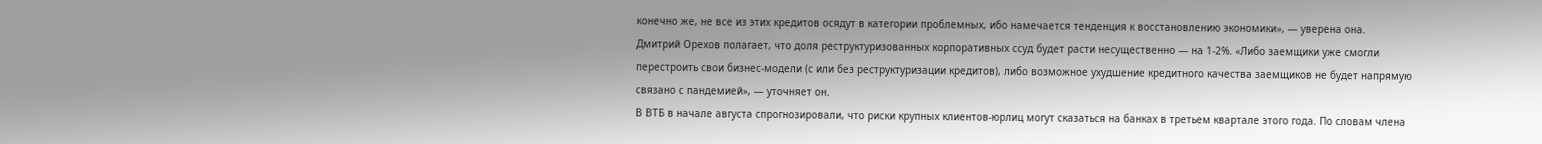конечно же, не все из этих кредитов осядут в категории проблемных, ибо намечается тенденция к восстановлению экономики», — уверена она.
Дмитрий Орехов полагает, что доля реструктуризованных корпоративных ссуд будет расти несущественно — на 1-2%. «Либо заемщики уже смогли перестроить свои бизнес-модели (с или без реструктуризации кредитов), либо возможное ухудшение кредитного качества заемщиков не будет напрямую связано с пандемией», — уточняет он.
В ВТБ в начале августа спрогнозировали, что риски крупных клиентов-юрлиц могут сказаться на банках в третьем квартале этого года. По словам члена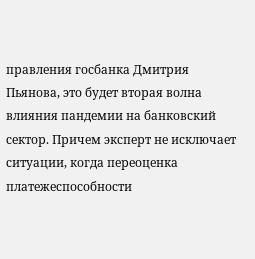правления госбанка Дмитрия Пьянова, это будет вторая волна влияния пандемии на банковский сектор. Причем эксперт не исключает ситуации, когда переоценка платежеспособности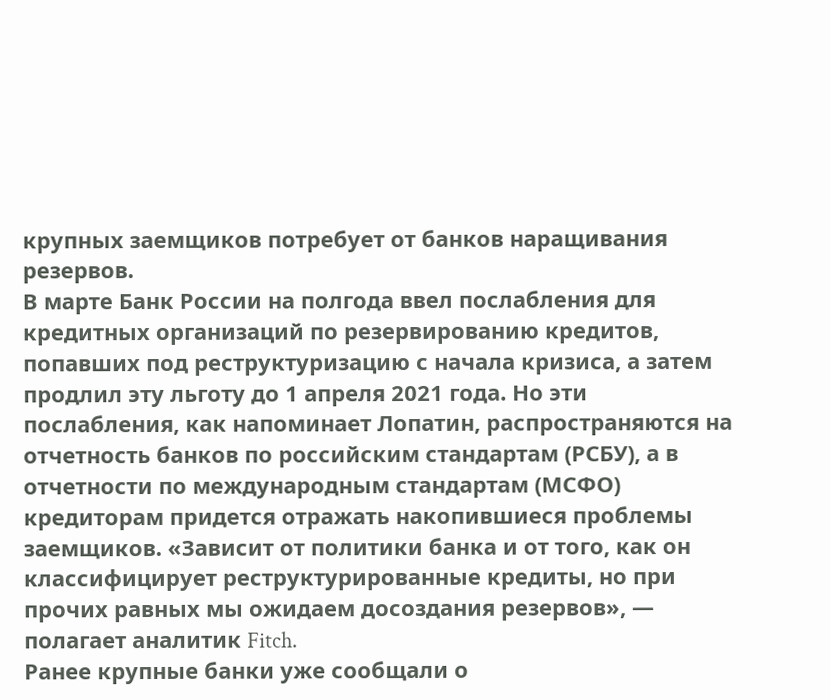крупных заемщиков потребует от банков наращивания резервов.
В марте Банк России на полгода ввел послабления для кредитных организаций по резервированию кредитов, попавших под реструктуризацию с начала кризиса, а затем продлил эту льготу до 1 апреля 2021 года. Но эти послабления, как напоминает Лопатин, распространяются на отчетность банков по российским стандартам (РСБУ), а в отчетности по международным стандартам (МСФО) кредиторам придется отражать накопившиеся проблемы заемщиков. «Зависит от политики банка и от того, как он классифицирует реструктурированные кредиты, но при прочих равных мы ожидаем досоздания резервов», — полагает аналитик Fitch.
Ранее крупные банки уже сообщали о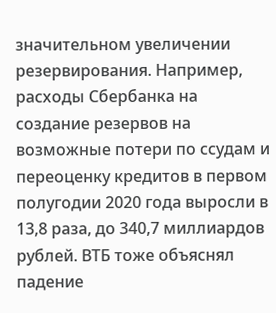значительном увеличении резервирования. Например, расходы Сбербанка на создание резервов на возможные потери по ссудам и переоценку кредитов в первом полугодии 2020 года выросли в 13,8 раза, до 340,7 миллиардов рублей. ВТБ тоже объяснял падение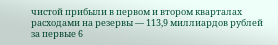чистой прибыли в первом и втором кварталах расходами на резервы — 113,9 миллиардов рублей за первые 6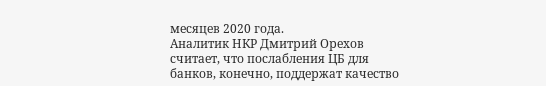месяцев 2020 года.
Аналитик НКР Дмитрий Орехов считает, что послабления ЦБ для банков, конечно, поддержат качество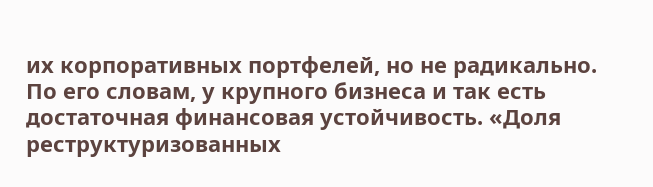их корпоративных портфелей, но не радикально. По его словам, у крупного бизнеса и так есть достаточная финансовая устойчивость. «Доля реструктуризованных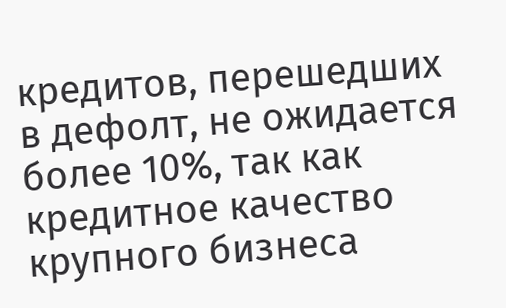кредитов, перешедших в дефолт, не ожидается более 10%, так как кредитное качество крупного бизнеса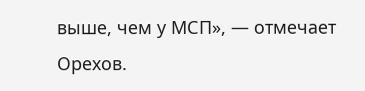выше, чем у МСП», — отмечает Орехов.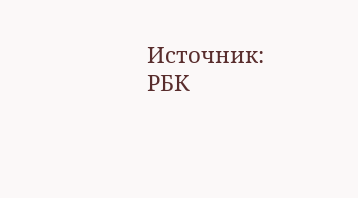Источник: РБК